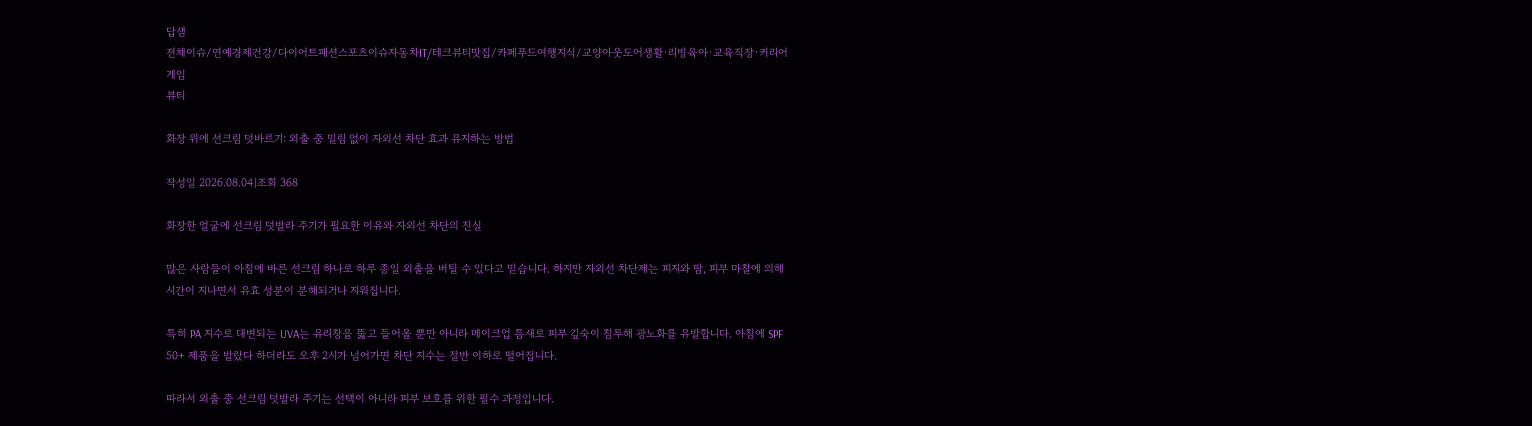답샘
전체이슈/연예경제건강/다이어트패션스포츠이슈자동차IT/테크뷰티맛집/카페푸드여행지식/교양아웃도어생활·리빙육아·교육직장·커리어게임
뷰티

화장 위에 선크림 덧바르기: 외출 중 밀림 없이 자외선 차단 효과 유지하는 방법

작성일 2026.08.04|조회 368

화장한 얼굴에 선크림 덧발라 주기가 필요한 이유와 자외선 차단의 진실

많은 사람들이 아침에 바른 선크림 하나로 하루 종일 외출을 버틸 수 있다고 믿습니다. 하지만 자외선 차단제는 피지와 땀, 피부 마찰에 의해 시간이 지나면서 유효 성분이 분해되거나 지워집니다.

특히 PA 지수로 대변되는 UVA는 유리창을 뚫고 들어올 뿐만 아니라 메이크업 틈새로 피부 깊숙이 침투해 광노화를 유발합니다. 아침에 SPF 50+ 제품을 발랐다 하더라도 오후 2시가 넘어가면 차단 지수는 절반 이하로 떨어집니다.

따라서 외출 중 선크림 덧발라 주기는 선택이 아니라 피부 보호를 위한 필수 과정입니다.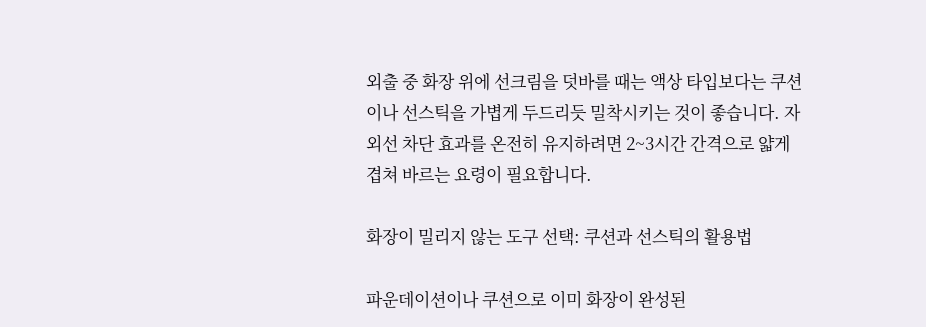외출 중 화장 위에 선크림을 덧바를 때는 액상 타입보다는 쿠션이나 선스틱을 가볍게 두드리듯 밀착시키는 것이 좋습니다. 자외선 차단 효과를 온전히 유지하려면 2~3시간 간격으로 얇게 겹쳐 바르는 요령이 필요합니다.

화장이 밀리지 않는 도구 선택: 쿠션과 선스틱의 활용법

파운데이션이나 쿠션으로 이미 화장이 완성된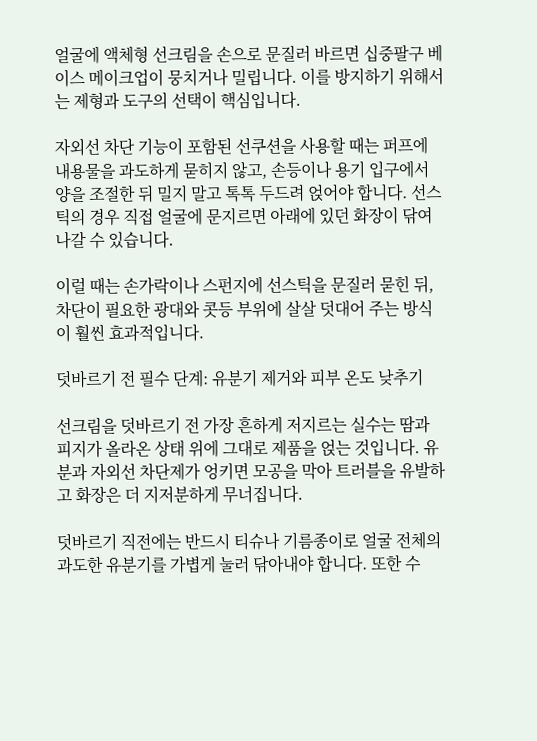얼굴에 액체형 선크림을 손으로 문질러 바르면 십중팔구 베이스 메이크업이 뭉치거나 밀립니다. 이를 방지하기 위해서는 제형과 도구의 선택이 핵심입니다.

자외선 차단 기능이 포함된 선쿠션을 사용할 때는 퍼프에 내용물을 과도하게 묻히지 않고, 손등이나 용기 입구에서 양을 조절한 뒤 밀지 말고 톡톡 두드려 얹어야 합니다. 선스틱의 경우 직접 얼굴에 문지르면 아래에 있던 화장이 닦여 나갈 수 있습니다.

이럴 때는 손가락이나 스펀지에 선스틱을 문질러 묻힌 뒤, 차단이 필요한 광대와 콧등 부위에 살살 덧대어 주는 방식이 훨씬 효과적입니다.

덧바르기 전 필수 단계: 유분기 제거와 피부 온도 낮추기

선크림을 덧바르기 전 가장 흔하게 저지르는 실수는 땀과 피지가 올라온 상태 위에 그대로 제품을 얹는 것입니다. 유분과 자외선 차단제가 엉키면 모공을 막아 트러블을 유발하고 화장은 더 지저분하게 무너집니다.

덧바르기 직전에는 반드시 티슈나 기름종이로 얼굴 전체의 과도한 유분기를 가볍게 눌러 닦아내야 합니다. 또한 수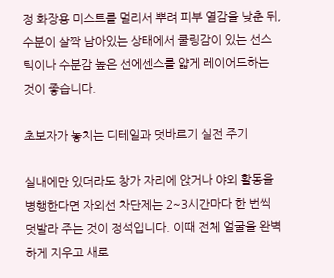정 화장용 미스트를 멀리서 뿌려 피부 열감을 낮춘 뒤, 수분이 살짝 남아있는 상태에서 쿨링감이 있는 선스틱이나 수분감 높은 선에센스를 얇게 레이어드하는 것이 좋습니다.

초보자가 놓치는 디테일과 덧바르기 실전 주기

실내에만 있더라도 창가 자리에 앉거나 야외 활동을 병행한다면 자외선 차단제는 2~3시간마다 한 번씩 덧발라 주는 것이 정석입니다. 이때 전체 얼굴을 완벽하게 지우고 새로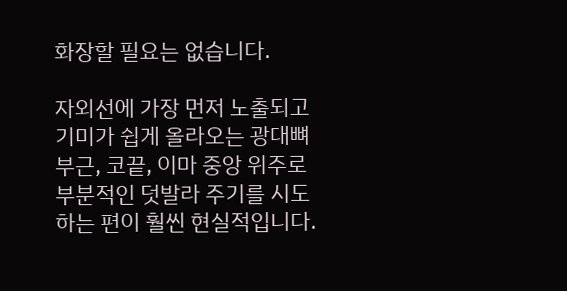화장할 필요는 없습니다.

자외선에 가장 먼저 노출되고 기미가 쉽게 올라오는 광대뼈 부근, 코끝, 이마 중앙 위주로 부분적인 덧발라 주기를 시도하는 편이 훨씬 현실적입니다.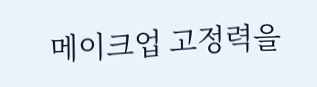메이크업 고정력을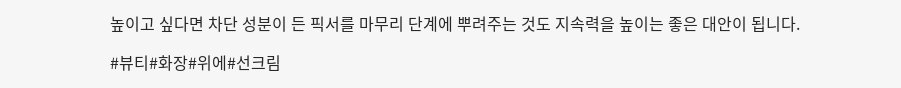높이고 싶다면 차단 성분이 든 픽서를 마무리 단계에 뿌려주는 것도 지속력을 높이는 좋은 대안이 됩니다.

#뷰티#화장#위에#선크림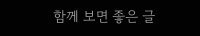함께 보면 좋은 글